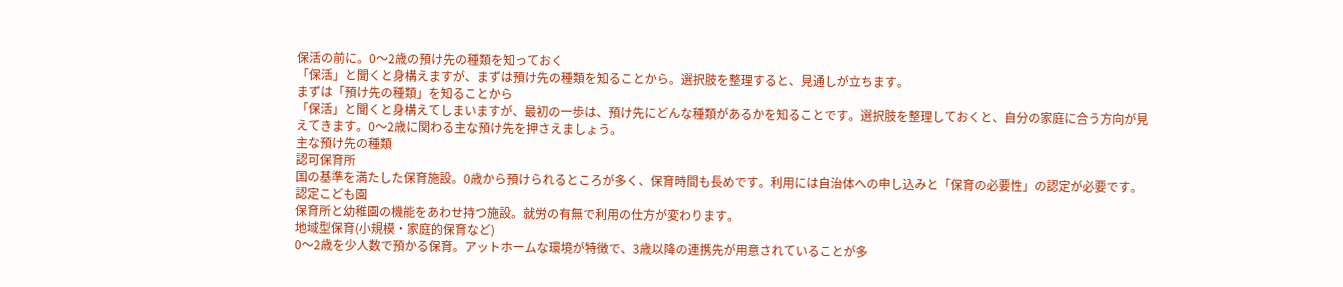保活の前に。0〜2歳の預け先の種類を知っておく
「保活」と聞くと身構えますが、まずは預け先の種類を知ることから。選択肢を整理すると、見通しが立ちます。
まずは「預け先の種類」を知ることから
「保活」と聞くと身構えてしまいますが、最初の一歩は、預け先にどんな種類があるかを知ることです。選択肢を整理しておくと、自分の家庭に合う方向が見えてきます。0〜2歳に関わる主な預け先を押さえましょう。
主な預け先の種類
認可保育所
国の基準を満たした保育施設。0歳から預けられるところが多く、保育時間も長めです。利用には自治体への申し込みと「保育の必要性」の認定が必要です。
認定こども園
保育所と幼稚園の機能をあわせ持つ施設。就労の有無で利用の仕方が変わります。
地域型保育(小規模・家庭的保育など)
0〜2歳を少人数で預かる保育。アットホームな環境が特徴で、3歳以降の連携先が用意されていることが多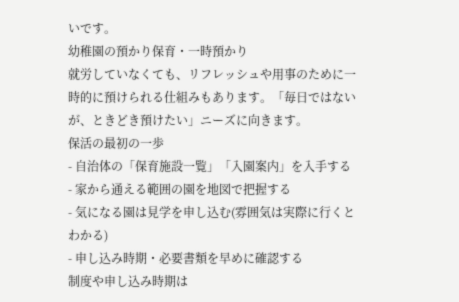いです。
幼稚園の預かり保育・一時預かり
就労していなくても、リフレッシュや用事のために一時的に預けられる仕組みもあります。「毎日ではないが、ときどき預けたい」ニーズに向きます。
保活の最初の一歩
- 自治体の「保育施設一覧」「入園案内」を入手する
- 家から通える範囲の園を地図で把握する
- 気になる園は見学を申し込む(雰囲気は実際に行くとわかる)
- 申し込み時期・必要書類を早めに確認する
制度や申し込み時期は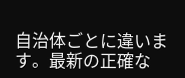自治体ごとに違います。最新の正確な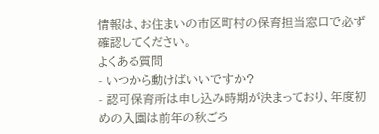情報は、お住まいの市区町村の保育担当窓口で必ず確認してください。
よくある質問
- いつから動けばいいですか?
- 認可保育所は申し込み時期が決まっており、年度初めの入園は前年の秋ごろ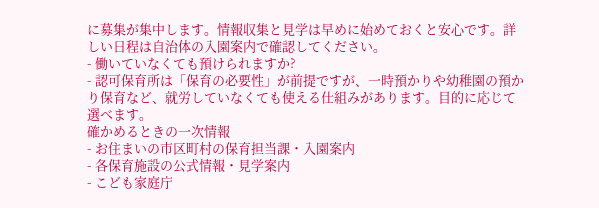に募集が集中します。情報収集と見学は早めに始めておくと安心です。詳しい日程は自治体の入園案内で確認してください。
- 働いていなくても預けられますか?
- 認可保育所は「保育の必要性」が前提ですが、一時預かりや幼稚園の預かり保育など、就労していなくても使える仕組みがあります。目的に応じて選べます。
確かめるときの一次情報
- お住まいの市区町村の保育担当課・入園案内
- 各保育施設の公式情報・見学案内
- こども家庭庁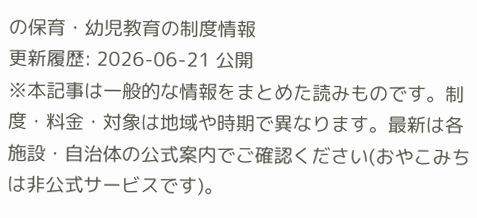の保育・幼児教育の制度情報
更新履歴: 2026-06-21 公開
※本記事は一般的な情報をまとめた読みものです。制度・料金・対象は地域や時期で異なります。最新は各施設・自治体の公式案内でご確認ください(おやこみちは非公式サービスです)。